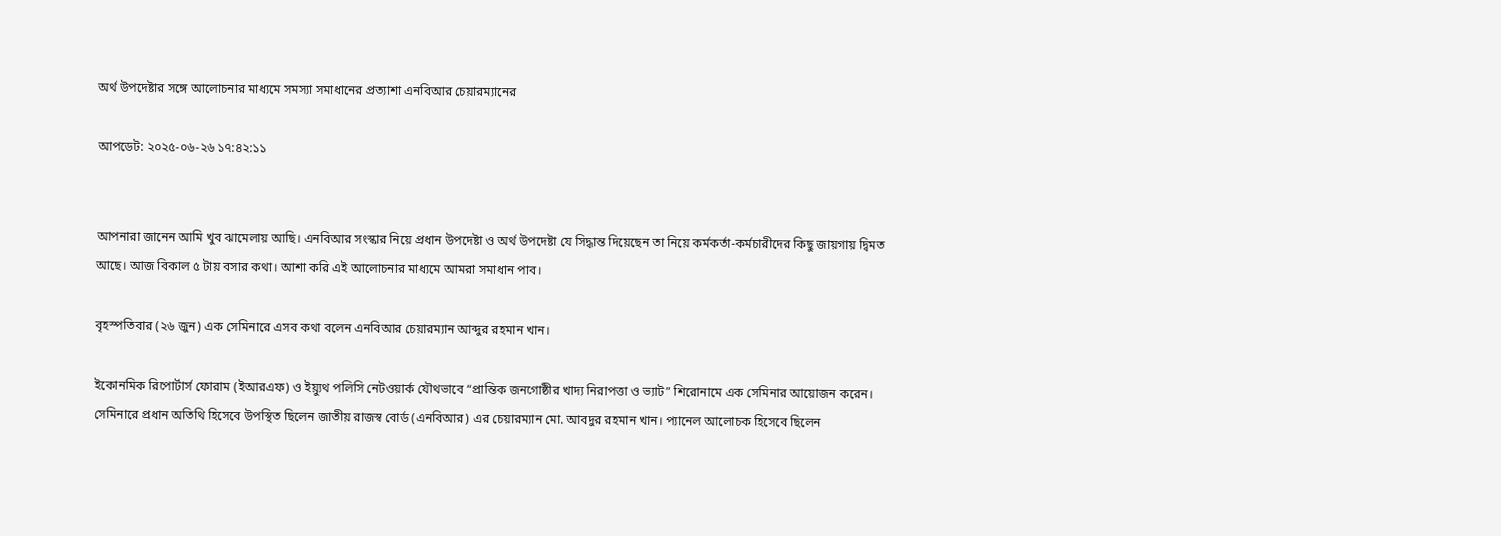অর্থ উপদেষ্টার সঙ্গে আলোচনার মাধ্যমে সমস্যা সমাধানের প্রত্যাশা এনবিআর চেয়ারম্যানের

আপডেট: ২০২৫-০৬-২৬ ১৭:৪২:১১


আপনারা জানেন আমি খুব ঝামেলায় আছি। এনবিআর সংস্কার নিয়ে প্রধান উপদেষ্টা ও অর্থ উপদেষ্টা যে সিদ্ধান্ত দিয়েছেন তা নিয়ে কর্মকর্তা-কর্মচারীদের কিছু জায়গায় দ্বিমত আছে। আজ বিকাল ৫ টায় বসার কথা। আশা করি এই আলোচনার মাধ্যমে আমরা সমাধান পাব।

বৃহস্পতিবার (২৬ জুন) এক সেমিনারে এসব কথা বলেন এনবিআর চেয়ারম্যান আব্দুর রহমান খান।

ইকোনমিক রিপোর্টার্স ফোরাম (ইআরএফ) ও ইয়্যুথ পলিসি নেটওয়ার্ক যৌথভাবে “প্রান্তিক জনগোষ্ঠীর খাদ্য নিরাপত্তা ও ভ্যাট” শিরোনামে এক সেমিনার আয়োজন করেন। সেমিনারে প্রধান অতিথি হিসেবে উপস্থিত ছিলেন জাতীয় রাজস্ব বোর্ড (এনবিআর) এর চেয়ারম্যান মো. আবদুর রহমান খান। প্যানেল আলোচক হিসেবে ছিলেন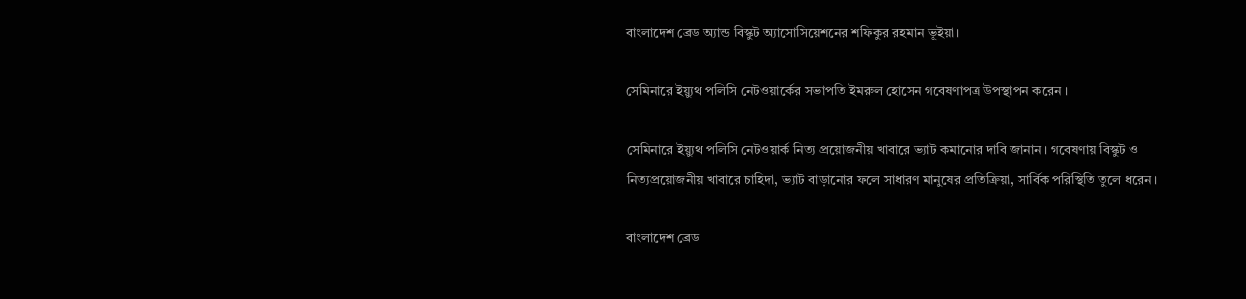বাংলাদেশ ব্রেড অ্যান্ড বিস্কুট অ্যাসোসিয়েশনের শফিকুর রহমান ভূইয়া।

সেমিনারে ইয়্যুথ পলিসি নেটওয়ার্কের সভাপতি ইমরুল হোসেন গবেষণাপত্র উপস্থাপন করেন ।

সেমিনারে ইয়্যুথ পলিসি নেটওয়ার্ক নিত্য প্রয়োজনীয় খাবারে ভ্যাট কমানোর দাবি জানান। গবেষণায় বিস্কুট ও নিত্যপ্রয়োজনীয় খাবারে চাহিদা, ভ্যাট বাড়ানোর ফলে সাধারণ মানুষের প্রতিক্রিয়া, সার্বিক পরিস্থিতি তুলে ধরেন।

বাংলাদেশ ব্রেড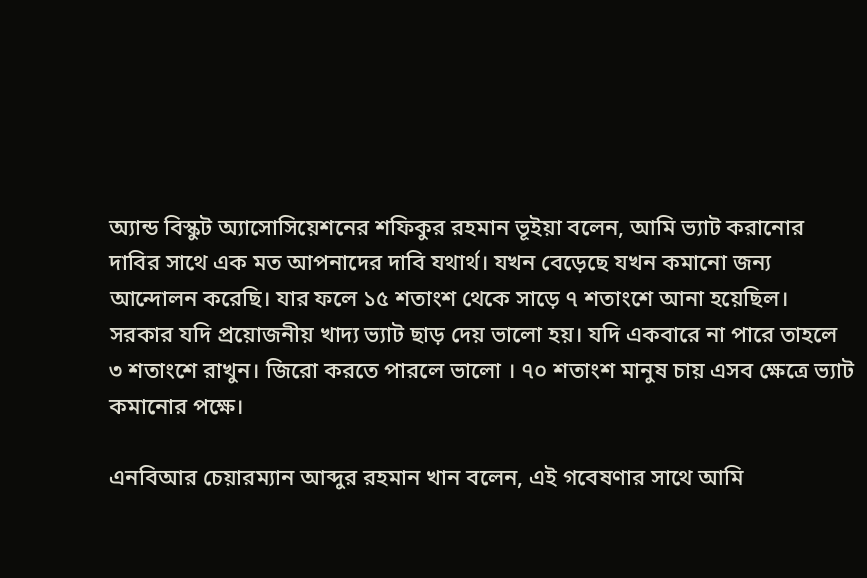অ্যান্ড বিস্কুট অ্যাসোসিয়েশনের শফিকুর রহমান ভূইয়া বলেন, আমি ভ্যাট করানোর দাবির সাথে এক মত আপনাদের দাবি যথার্থ। যখন বেড়েছে যখন কমানো জন্য আন্দোলন করেছি। যার ফলে ১৫ শতাংশ থেকে সাড়ে ৭ শতাংশে আনা হয়েছিল। সরকার যদি প্রয়োজনীয় খাদ্য ভ্যাট ছাড় দেয় ভালো হয়। যদি একবারে না পারে তাহলে ৩ শতাংশে রাখুন। জিরো করতে পারলে ভালো । ৭০ শতাংশ মানুষ চায় এসব ক্ষেত্রে ভ্যাট কমানোর পক্ষে।

এনবিআর চেয়ারম্যান আব্দুর রহমান খান বলেন, এই গবেষণার সাথে আমি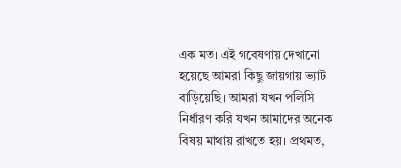এক মত। এই গবেষণায় দেখানো হয়েছে আমরা কিছু জায়গায় ভ্যাট বাড়িয়েছি। আমরা যখন পলিসি নির্ধারণ করি যখন আমাদের অনেক বিষয় মাথায় রাখতে হয়। প্রথমত,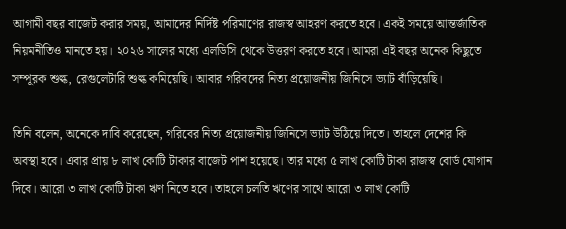আগামী বছর বাজেট করার সময়, আমাদের নির্দিষ্ট পরিমাণের রাজস্ব আহরণ করতে হবে। একই সময়ে আন্তর্জাতিক নিয়মনীতিও মানতে হয়। ২০২৬ সালের মধ্যে এলডিসি থেকে উত্তরণ করতে হবে। আমরা এই বছর অনেক কিছুতে সম্পূরক শুল্ক, রেগুলেটারি শুল্ক কমিয়েছি। আবার গরিবদের নিত্য প্রয়োজনীয় জিনিসে ভ্যাট বাঁড়িয়েছি।

তিনি বলেন, অনেকে দাবি করেছেন, গরিবের নিত্য প্রয়োজনীয় জিনিসে ভ্যাট উঠিয়ে দিতে। তাহলে দেশের কি অবস্থা হবে। এবার প্রায় ৮ লাখ কোটি টাকার বাজেট পাশ হয়েছে। তার মধ্যে ৫ লাখ কোটি টাকা রাজস্ব বোর্ড যোগান দিবে। আরো ৩ লাখ কোটি টাকা ঋণ নিতে হবে। তাহলে চলতি ঋণের সাথে আরো ৩ লাখ কোটি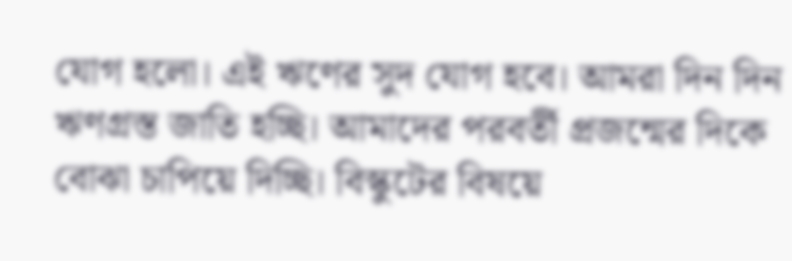যোগ হলো। এই ঋণের সুদ যোগ হবে। আমরা দিন দিন ঋণগ্রস্ত জাতি হচ্ছি। আমাদের পরবর্তী প্রজন্মের দিকে বোঝা চাপিয়ে দিচ্ছি। বিস্কুটের বিষয়ে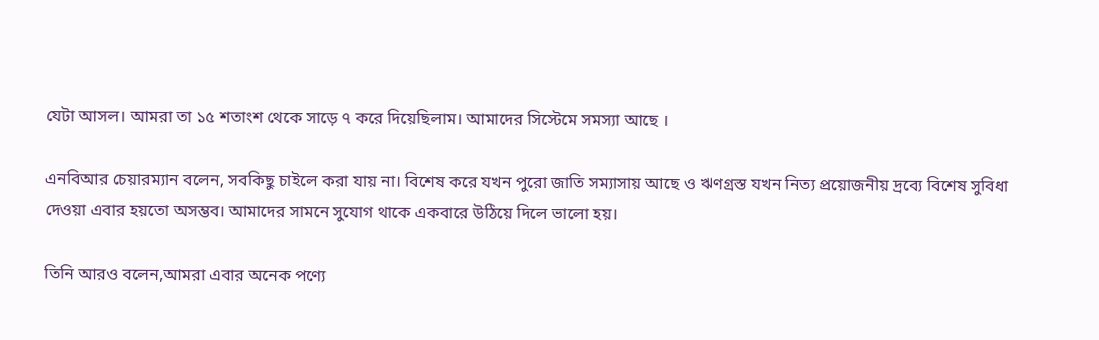যেটা আসল। আমরা তা ১৫ শতাংশ থেকে সাড়ে ৭ করে দিয়েছিলাম। আমাদের সিস্টেমে সমস্যা আছে ।

এনবিআর চেয়ারম্যান বলেন, সবকিছু চাইলে করা যায় না। বিশেষ করে যখন পুরো জাতি সম্যাসায় আছে ও ঋণগ্রস্ত যখন নিত্য প্রয়োজনীয় দ্রব্যে বিশেষ সুবিধা দেওয়া এবার হয়তো অসম্ভব। আমাদের সামনে সুযোগ থাকে একবারে উঠিয়ে দিলে ভালো হয়।

তিনি আরও বলেন,আমরা এবার অনেক পণ্যে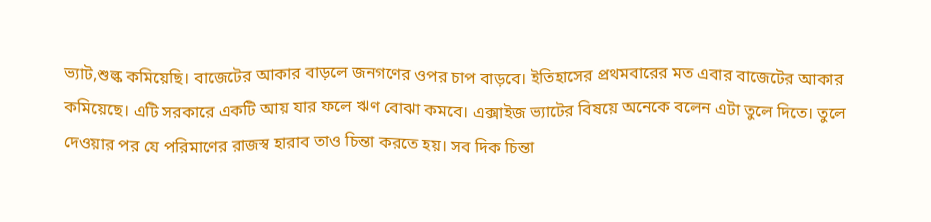ভ্যাট,শুল্ক কমিয়েছি। বাজেটের আকার বাড়লে জনগণের ওপর চাপ বাড়বে। ইতিহাসের প্রথমবারের মত এবার বাজেটের আকার কমিয়েছে। এটি সরকারে একটি আয় যার ফলে ঋণ বোঝা কমবে। এক্সাইজ ভ্যাটের বিষয়ে অনেকে বলেন এটা তুলে দিতে। তুলে দেওয়ার পর যে পরিমাণের রাজস্ব হারাব তাও চিন্তা করতে হয়। সব দিক চিন্তা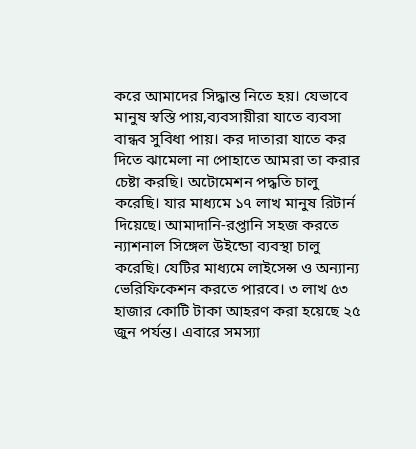করে আমাদের সিদ্ধান্ত নিতে হয়। যেভাবে মানুষ স্বস্তি পায়,ব্যবসায়ীরা যাতে ব্যবসা বান্ধব সুবিধা পায়। কর দাতারা যাতে কর দিতে ঝামেলা না পোহাতে আমরা তা করার চেষ্টা করছি। অটোমেশন পদ্ধতি চালু করেছি। যার মাধ্যমে ১৭ লাখ মানুষ রিটার্ন দিয়েছে। আমাদানি-রপ্তানি সহজ করতে ন্যাশনাল সিঙ্গেল উইন্ডো ব্যবস্থা চালু করেছি। যেটির মাধ্যমে লাইসেন্স ও অন্যান্য ভেরিফিকেশন করতে পারবে। ৩ লাখ ৫৩ হাজার কোটি টাকা আহরণ করা হয়েছে ২৫ জুন পর্যন্ত। এবারে সমস্যা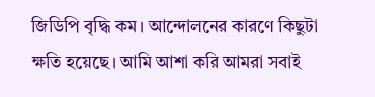জিডিপি বৃদ্ধি কম। আন্দোলনের কারণে কিছুটা ক্ষতি হয়েছে। আমি আশা করি আমরা সবাই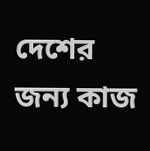দেশের জন্য কাজ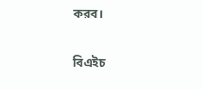করব।

বিএইচ